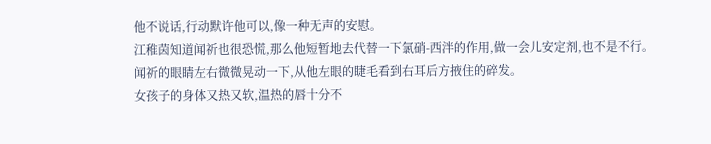他不说话,行动默许他可以,像一种无声的安慰。
江稚茵知道闻祈也很恐慌,那么他短暂地去代替一下氯硝-西泮的作用,做一会儿安定剂,也不是不行。
闻祈的眼睛左右微微晃动一下,从他左眼的睫毛看到右耳后方掖住的碎发。
女孩子的身体又热又软,温热的唇十分不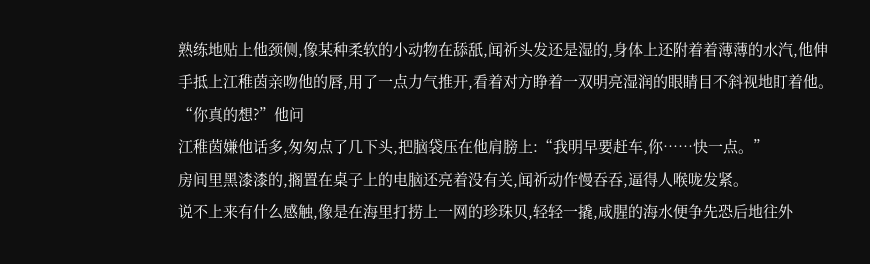熟练地贴上他颈侧,像某种柔软的小动物在舔舐,闻祈头发还是湿的,身体上还附着着薄薄的水汽,他伸手抵上江稚茵亲吻他的唇,用了一点力气推开,看着对方睁着一双明亮湿润的眼睛目不斜视地盯着他。
“你真的想?”他问
江稚茵嫌他话多,匆匆点了几下头,把脑袋压在他肩膀上:“我明早要赶车,你……快一点。”
房间里黑漆漆的,搁置在桌子上的电脑还亮着没有关,闻祈动作慢吞吞,逼得人喉咙发紧。
说不上来有什么感触,像是在海里打捞上一网的珍珠贝,轻轻一撬,咸腥的海水便争先恐后地往外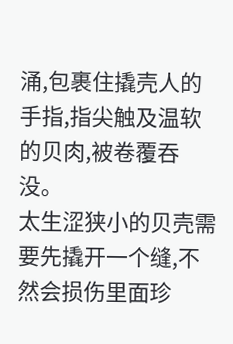涌,包裹住撬壳人的手指,指尖触及温软的贝肉,被卷覆吞没。
太生涩狭小的贝壳需要先撬开一个缝,不然会损伤里面珍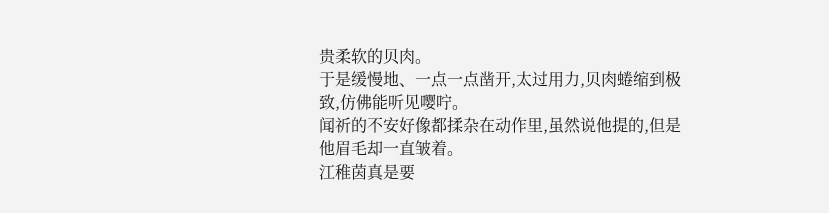贵柔软的贝肉。
于是缓慢地、一点一点凿开,太过用力,贝肉蜷缩到极致,仿佛能听见嘤咛。
闻祈的不安好像都揉杂在动作里,虽然说他提的,但是他眉毛却一直皱着。
江稚茵真是要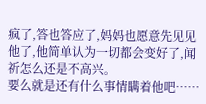疯了,答也答应了,妈妈也愿意先见见他了,他简单认为一切都会变好了,闻祈怎么还是不高兴。
要么就是还有什么事情瞒着他吧……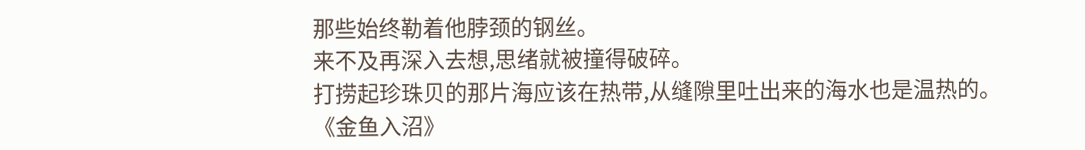那些始终勒着他脖颈的钢丝。
来不及再深入去想,思绪就被撞得破碎。
打捞起珍珠贝的那片海应该在热带,从缝隙里吐出来的海水也是温热的。
《金鱼入沼》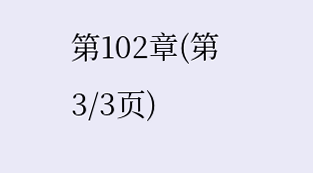第102章(第3/3页)